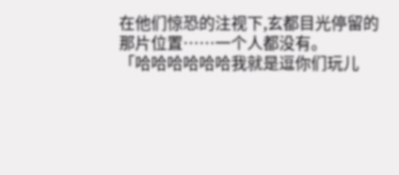在他们惊恐的注视下,玄都目光停留的那片位置……一个人都没有。
「哈哈哈哈哈哈我就是逗你们玩儿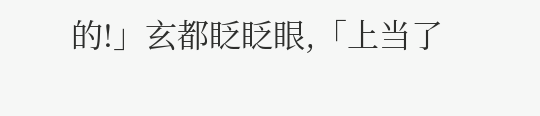的!」玄都眨眨眼,「上当了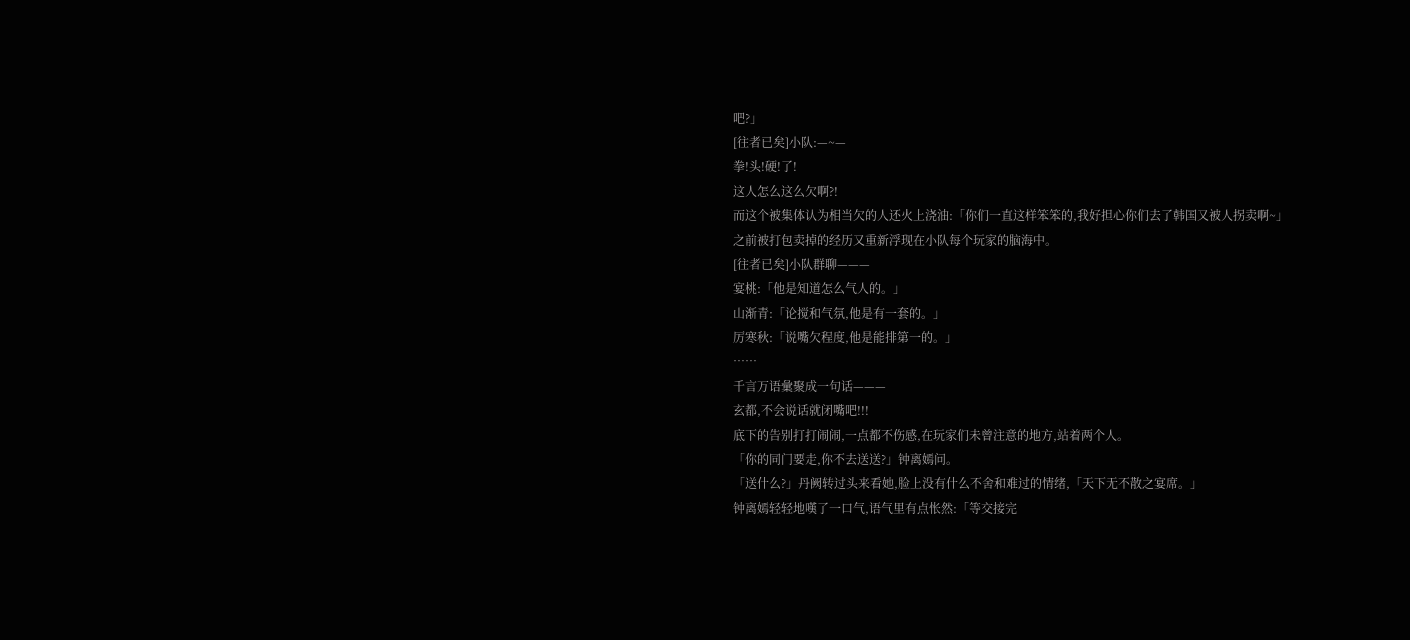吧?」
[往者已矣]小队:—~—
拳!头!硬!了!
这人怎么这么欠啊?!
而这个被集体认为相当欠的人还火上浇油:「你们一直这样笨笨的,我好担心你们去了韩国又被人拐卖啊~」
之前被打包卖掉的经历又重新浮现在小队每个玩家的脑海中。
[往者已矣]小队群聊———
宴桃:「他是知道怎么气人的。」
山渐青:「论搅和气氛,他是有一套的。」
厉寒秋:「说嘴欠程度,他是能排第一的。」
……
千言万语彙聚成一句话———
玄都,不会说话就闭嘴吧!!!
底下的告别打打闹闹,一点都不伤感,在玩家们未曾注意的地方,站着两个人。
「你的同门要走,你不去送送?」钟离嫣问。
「送什么?」丹阙转过头来看她,脸上没有什么不舍和难过的情绪,「天下无不散之宴席。」
钟离嫣轻轻地嘆了一口气,语气里有点怅然:「等交接完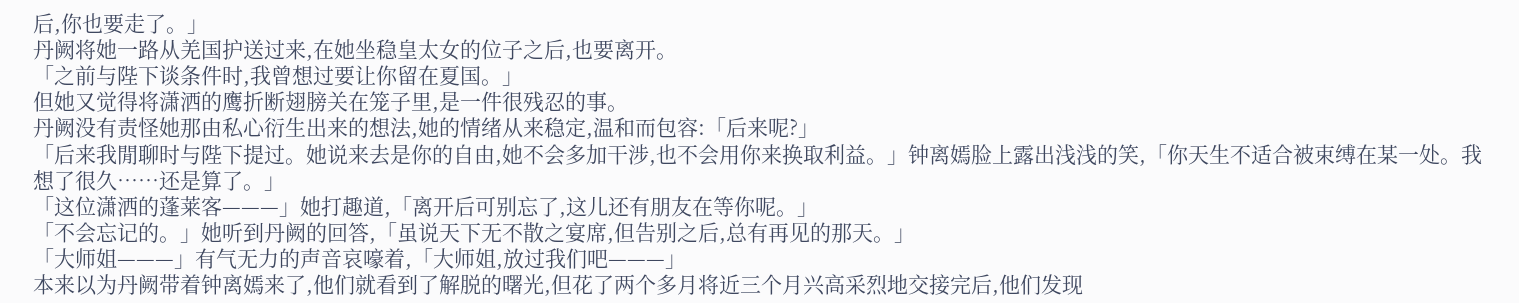后,你也要走了。」
丹阙将她一路从羌国护送过来,在她坐稳皇太女的位子之后,也要离开。
「之前与陛下谈条件时,我曾想过要让你留在夏国。」
但她又觉得将潇洒的鹰折断翅膀关在笼子里,是一件很残忍的事。
丹阙没有责怪她那由私心衍生出来的想法,她的情绪从来稳定,温和而包容:「后来呢?」
「后来我閒聊时与陛下提过。她说来去是你的自由,她不会多加干涉,也不会用你来换取利益。」钟离嫣脸上露出浅浅的笑,「你天生不适合被束缚在某一处。我想了很久……还是算了。」
「这位潇洒的蓬莱客———」她打趣道,「离开后可别忘了,这儿还有朋友在等你呢。」
「不会忘记的。」她听到丹阙的回答,「虽说天下无不散之宴席,但告别之后,总有再见的那天。」
「大师姐———」有气无力的声音哀嚎着,「大师姐,放过我们吧———」
本来以为丹阙带着钟离嫣来了,他们就看到了解脱的曙光,但花了两个多月将近三个月兴高采烈地交接完后,他们发现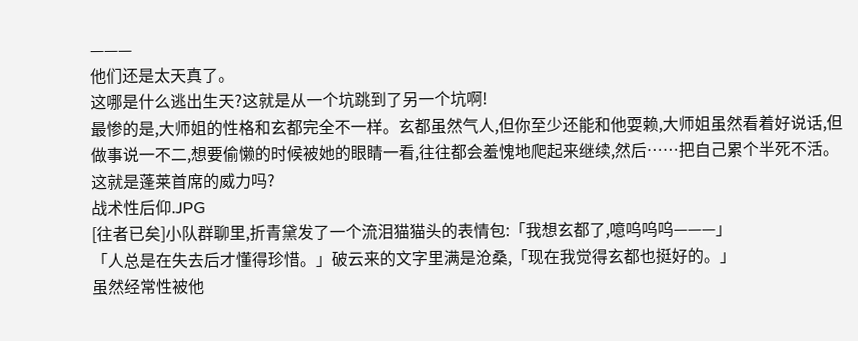———
他们还是太天真了。
这哪是什么逃出生天?这就是从一个坑跳到了另一个坑啊!
最惨的是,大师姐的性格和玄都完全不一样。玄都虽然气人,但你至少还能和他耍赖,大师姐虽然看着好说话,但做事说一不二,想要偷懒的时候被她的眼睛一看,往往都会羞愧地爬起来继续,然后……把自己累个半死不活。
这就是蓬莱首席的威力吗?
战术性后仰.JPG
[往者已矣]小队群聊里,折青黛发了一个流泪猫猫头的表情包:「我想玄都了,噫呜呜呜———」
「人总是在失去后才懂得珍惜。」破云来的文字里满是沧桑,「现在我觉得玄都也挺好的。」
虽然经常性被他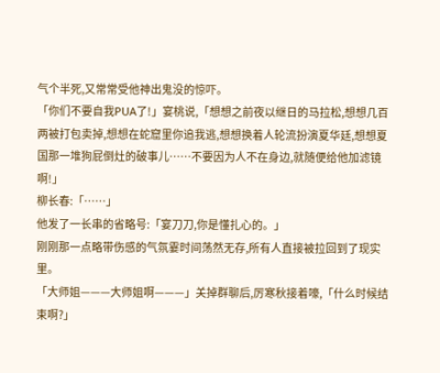气个半死,又常常受他神出鬼没的惊吓。
「你们不要自我PUA了!」宴桃说,「想想之前夜以继日的马拉松,想想几百两被打包卖掉,想想在蛇窟里你追我逃,想想换着人轮流扮演夏华廷,想想夏国那一堆狗屁倒灶的破事儿……不要因为人不在身边,就随便给他加滤镜啊!」
柳长春:「……」
他发了一长串的省略号:「宴刀刀,你是懂扎心的。」
刚刚那一点略带伤感的气氛霎时间荡然无存,所有人直接被拉回到了现实里。
「大师姐———大师姐啊———」关掉群聊后,厉寒秋接着嚎,「什么时候结束啊?」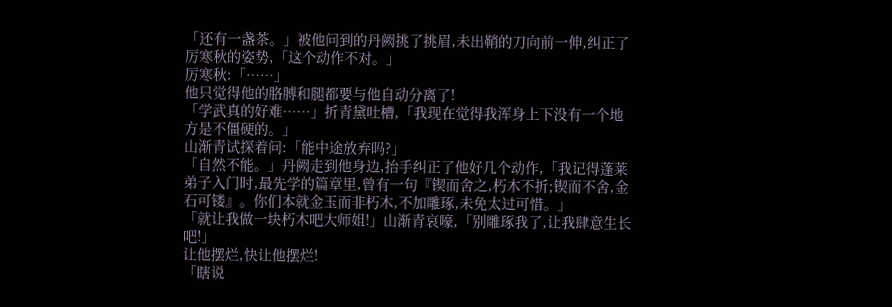「还有一盏茶。」被他问到的丹阙挑了挑眉,未出鞘的刀向前一伸,纠正了厉寒秋的姿势,「这个动作不对。」
厉寒秋:「……」
他只觉得他的胳膊和腿都要与他自动分离了!
「学武真的好难……」折青黛吐槽,「我现在觉得我浑身上下没有一个地方是不僵硬的。」
山渐青试探着问:「能中途放弃吗?」
「自然不能。」丹阙走到他身边,抬手纠正了他好几个动作,「我记得蓬莱弟子入门时,最先学的篇章里,曾有一句『锲而舍之,朽木不折;锲而不舍,金石可镂』。你们本就金玉而非朽木,不加雕琢,未免太过可惜。」
「就让我做一块朽木吧大师姐!」山渐青哀嚎,「别雕琢我了,让我肆意生长吧!」
让他摆烂,快让他摆烂!
「瞎说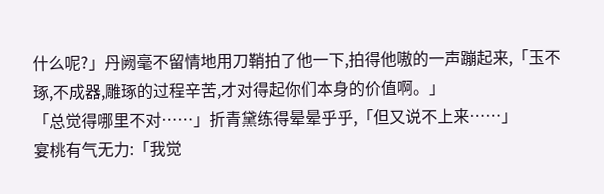什么呢?」丹阙毫不留情地用刀鞘拍了他一下,拍得他嗷的一声蹦起来,「玉不琢,不成器,雕琢的过程辛苦,才对得起你们本身的价值啊。」
「总觉得哪里不对……」折青黛练得晕晕乎乎,「但又说不上来……」
宴桃有气无力:「我觉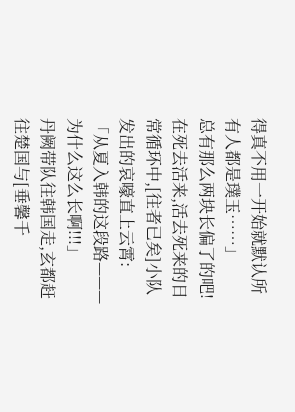得真不用一开始就默认所有人都是璞玉……」
总有那么两块长偏了的吧!
在死去活来,活去死来的日常循环中,[往者已矣]小队发出的哀嚎直上云霄:
「从夏入韩的这段路———为什么这么长啊!!!」
丹阙带队往韩国走,玄都赶往楚国与[垂馨千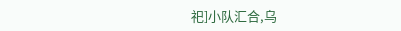祀]小队汇合,乌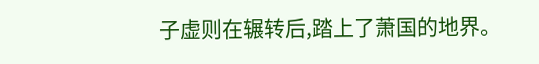子虚则在辗转后,踏上了萧国的地界。